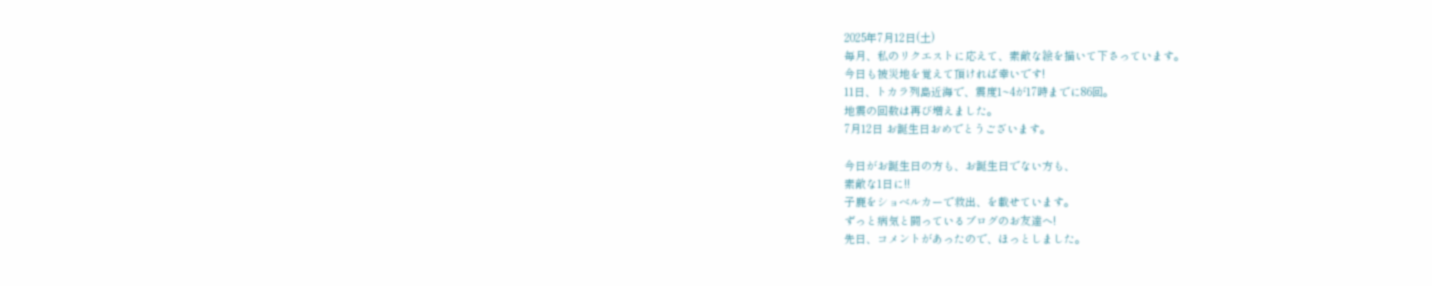2025年7月12日(土)
毎月、私のリクエストに応えて、素敵な絵を描いて下さっています。
今日も被災地を覚えて頂ければ幸いです!
11日、トカラ列島近海で、震度1~4が17時までに86回。
地震の回数は再び増えました。
7月12日 お誕生日おめでとうございます。

今日がお誕生日の方も、お誕生日でない方も、
素敵な1日に!!
子鹿をショベルカーで救出、を載せています。
ずっと病気と闘っているブログのお友達へ!
先日、コメントがあったので、ほっとしました。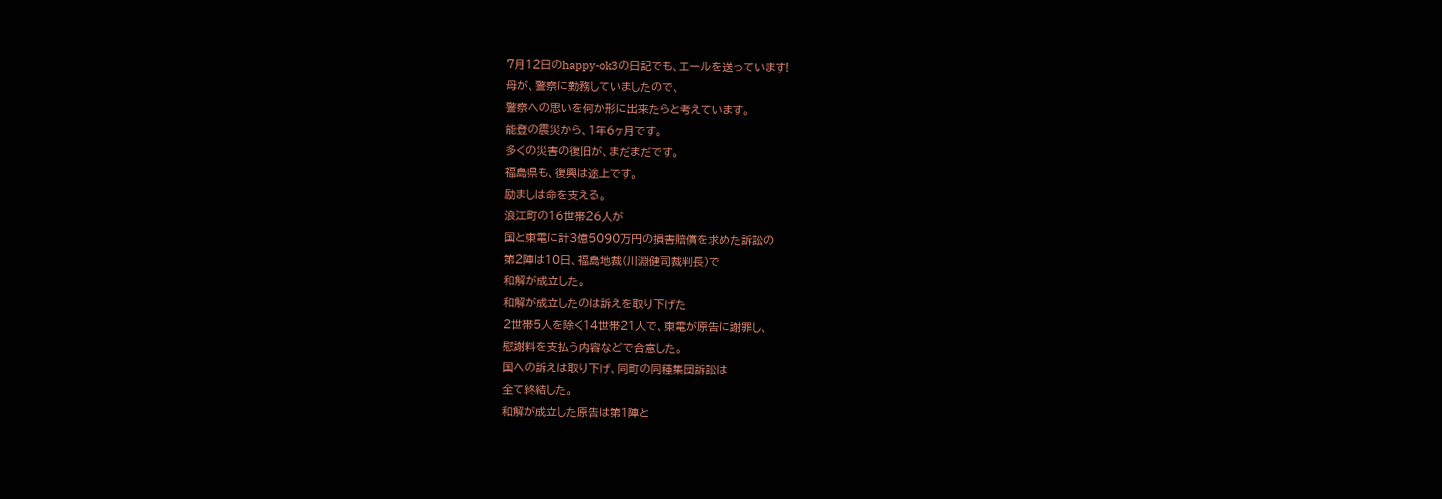7月12日のhappy-ok3の日記でも、エールを送っています!
母が、警察に勤務していましたので、
警察への思いを何か形に出来たらと考えています。
能登の震災から、1年6ヶ月です。
多くの災害の復旧が、まだまだです。
福島県も、復興は途上です。
励ましは命を支える。
浪江町の16世帯26人が
国と東電に計3億5090万円の損害賠償を求めた訴訟の
第2陣は10日、福島地裁(川淵健司裁判長)で
和解が成立した。
和解が成立したのは訴えを取り下げた
2世帯5人を除く14世帯21人で、東電が原告に謝罪し、
慰謝料を支払う内容などで合意した。
国への訴えは取り下げ、同町の同種集団訴訟は
全て終結した。
和解が成立した原告は第1陣と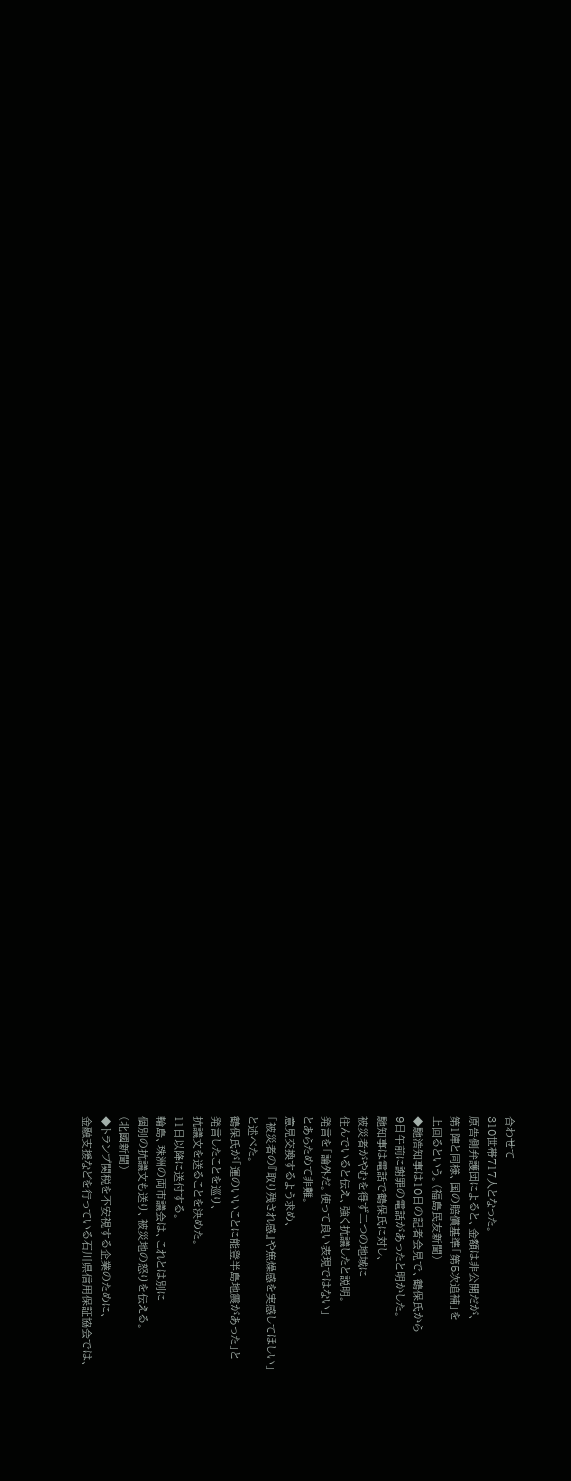合わせて
310世帯717人となった。
原告側弁護団によると、金額は非公開だが、
第1陣と同様、国の賠償基準「第5次追補」を
上回るという。(福島民友新聞)
◆馳浩知事は10日の記者会見で、鶴保氏から
9日午前に謝罪の電話があったと明かした。
馳知事は電話で鶴保氏に対し、
被災者がやむを得ず二つの地域に
住んでいると伝え、強く抗議したと説明。
発言を「論外だ。使って良い表現ではない」
とあらためて非難。
意見交換するよう求め、
「被災者の『取り残され感』や焦燥感を実感してほしい」
と述べた。
鶴保氏が「運のいいことに能登半島地震があった」と
発言したことを巡り、
抗議文を送ることを決めた。
11日以降に送付する。
輪島、珠洲の両市議会は、これとは別に
個別の抗議文も送り、被災地の怒りを伝える。
(北國新聞)
◆トランプ関税を不安視する企業のために、
金融支援などを行っている石川県信用保証協会では、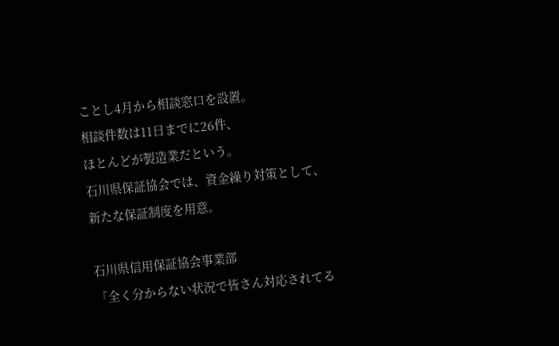ことし4月から相談窓口を設置。
相談件数は11日までに26件、
ほとんどが製造業だという。
石川県保証協会では、資金繰り対策として、
新たな保証制度を用意。

石川県信用保証協会事業部
「全く分からない状況で皆さん対応されてる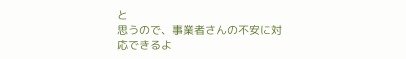と
思うので、事業者さんの不安に対応できるよ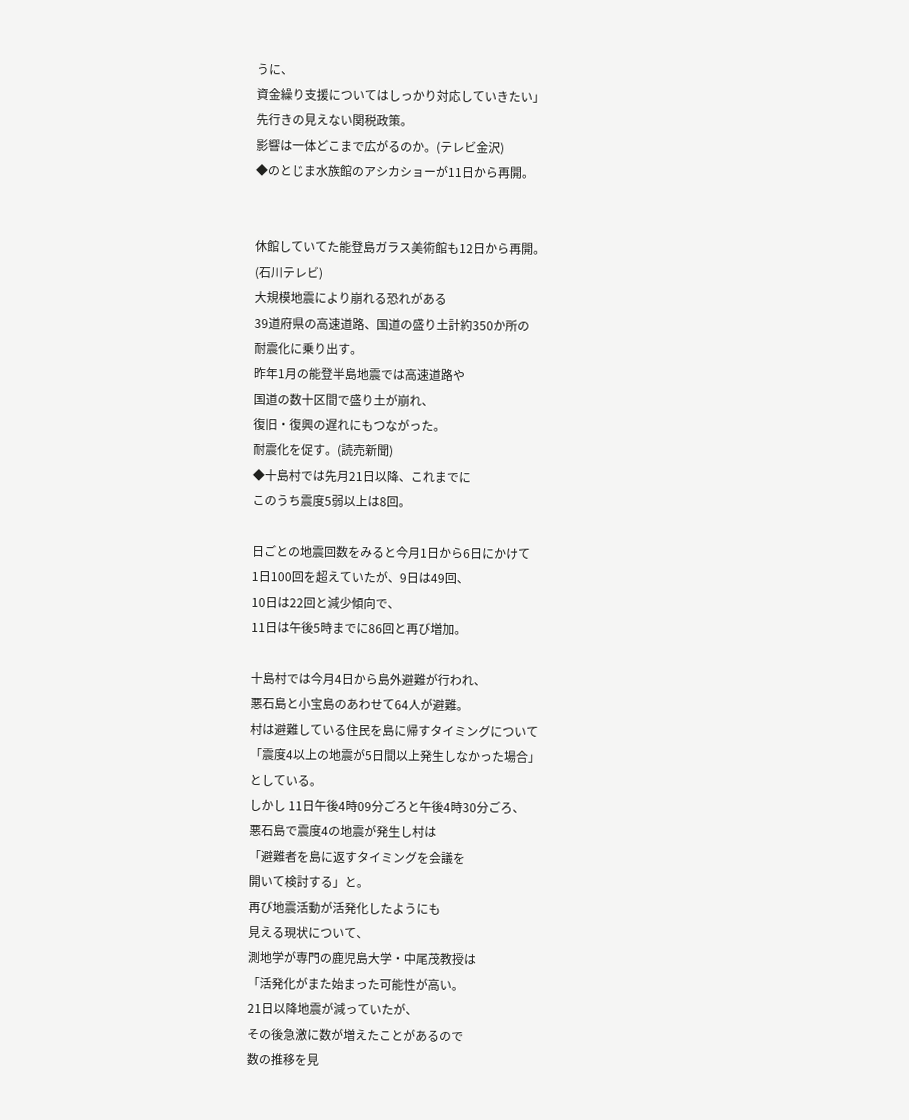うに、
資金繰り支援についてはしっかり対応していきたい」
先行きの見えない関税政策。
影響は一体どこまで広がるのか。(テレビ金沢)
◆のとじま水族館のアシカショーが11日から再開。


休館していてた能登島ガラス美術館も12日から再開。
(石川テレビ)
大規模地震により崩れる恐れがある
39道府県の高速道路、国道の盛り土計約350か所の
耐震化に乗り出す。
昨年1月の能登半島地震では高速道路や
国道の数十区間で盛り土が崩れ、
復旧・復興の遅れにもつながった。
耐震化を促す。(読売新聞)
◆十島村では先月21日以降、これまでに
このうち震度5弱以上は8回。

日ごとの地震回数をみると今月1日から6日にかけて
1日100回を超えていたが、9日は49回、
10日は22回と減少傾向で、
11日は午後5時までに86回と再び増加。

十島村では今月4日から島外避難が行われ、
悪石島と小宝島のあわせて64人が避難。
村は避難している住民を島に帰すタイミングについて
「震度4以上の地震が5日間以上発生しなかった場合」
としている。
しかし 11日午後4時09分ごろと午後4時30分ごろ、
悪石島で震度4の地震が発生し村は
「避難者を島に返すタイミングを会議を
開いて検討する」と。
再び地震活動が活発化したようにも
見える現状について、
測地学が専門の鹿児島大学・中尾茂教授は
「活発化がまた始まった可能性が高い。
21日以降地震が減っていたが、
その後急激に数が増えたことがあるので
数の推移を見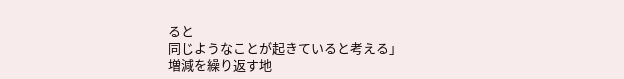ると
同じようなことが起きていると考える」
増減を繰り返す地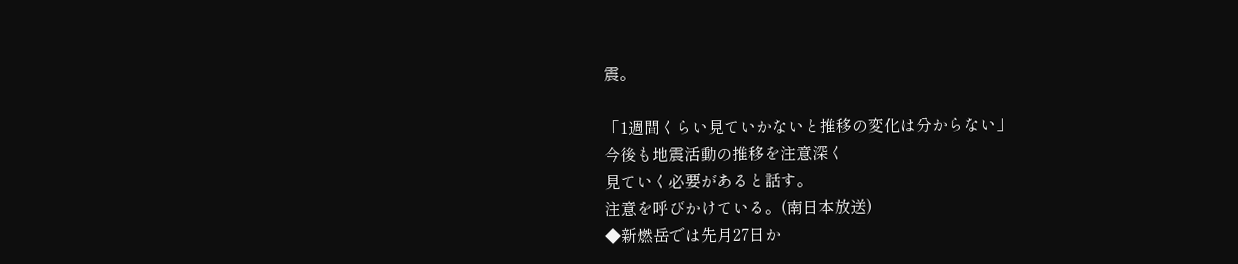震。

「1週間くらい見ていかないと推移の変化は分からない」
今後も地震活動の推移を注意深く
見ていく必要があると話す。
注意を呼びかけている。(南日本放送)
◆新燃岳では先月27日か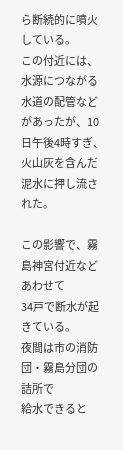ら断続的に噴火している。
この付近には、水源につながる
水道の配管などがあったが、10日午後4時すぎ、
火山灰を含んだ泥水に押し流された。

この影響で、霧島神宮付近などあわせて
34戸で断水が起きている。
夜間は市の消防団・霧島分団の詰所で
給水できると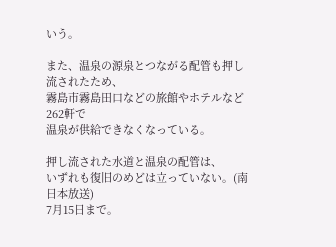いう。

また、温泉の源泉とつながる配管も押し流されたため、
霧島市霧島田口などの旅館やホテルなど262軒で
温泉が供給できなくなっている。

押し流された水道と温泉の配管は、
いずれも復旧のめどは立っていない。(南日本放送)
7月15日まで。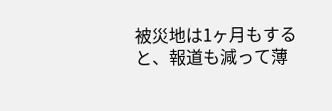被災地は1ヶ月もすると、報道も減って薄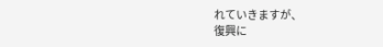れていきますが、
復興に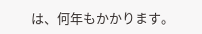は、何年もかかります。